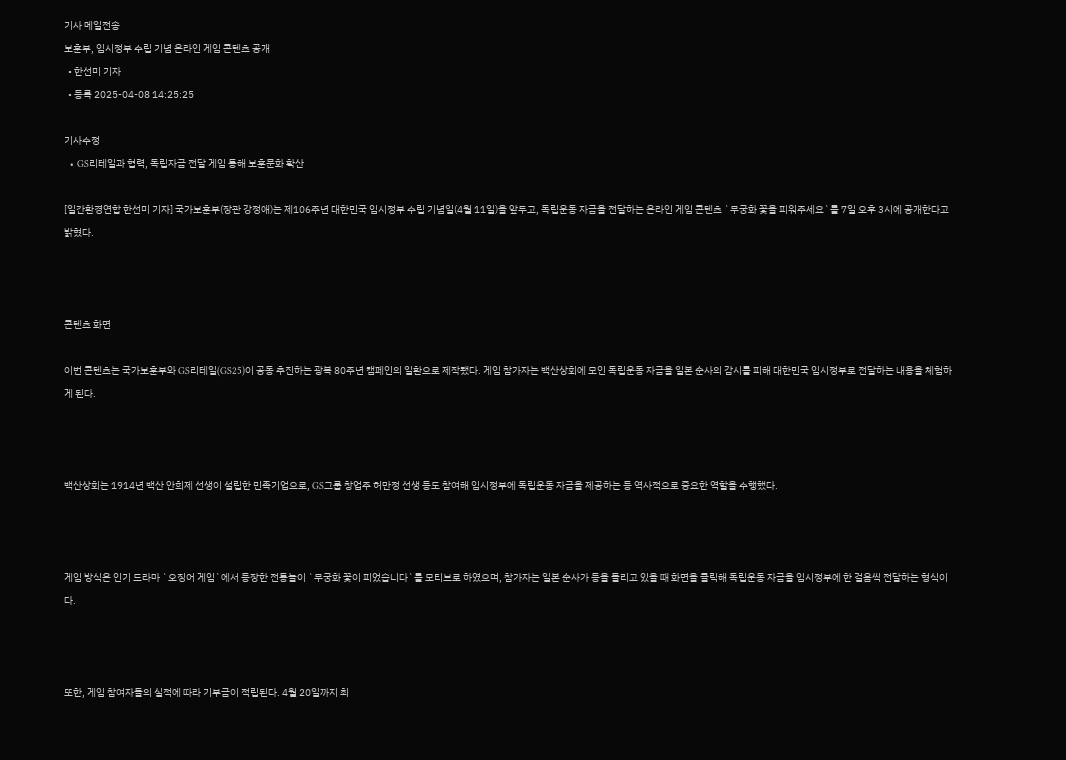기사 메일전송
보훈부, 임시정부 수립 기념 온라인 게임 콘텐츠 공개
  • 한선미 기자
  • 등록 2025-04-08 14:25:25

기사수정
  • GS리테일과 협력, 독립자금 전달 게임 통해 보훈문화 확산

[일간환경연합 한선미 기자] 국가보훈부(장관 강정애)는 제106주년 대한민국 임시정부 수립 기념일(4월 11일)을 앞두고, 독립운동 자금을 전달하는 온라인 게임 콘텐츠 `무궁화 꽃을 피워주세요`를 7일 오후 3시에 공개한다고 밝혔다.



콘텐츠 화면

이번 콘텐츠는 국가보훈부와 GS리테일(GS25)이 공동 추진하는 광복 80주년 캠페인의 일환으로 제작됐다. 게임 참가자는 백산상회에 모인 독립운동 자금을 일본 순사의 감시를 피해 대한민국 임시정부로 전달하는 내용을 체험하게 된다.



백산상회는 1914년 백산 안희제 선생이 설립한 민족기업으로, GS그룹 창업주 허만정 선생 등도 참여해 임시정부에 독립운동 자금을 제공하는 등 역사적으로 중요한 역할을 수행했다.



게임 방식은 인기 드라마 `오징어 게임`에서 등장한 전통놀이 `무궁화 꽃이 피었습니다`를 모티브로 하였으며, 참가자는 일본 순사가 등을 돌리고 있을 때 화면을 클릭해 독립운동 자금을 임시정부에 한 걸음씩 전달하는 형식이다.



또한, 게임 참여자들의 실적에 따라 기부금이 적립된다. 4월 20일까지 최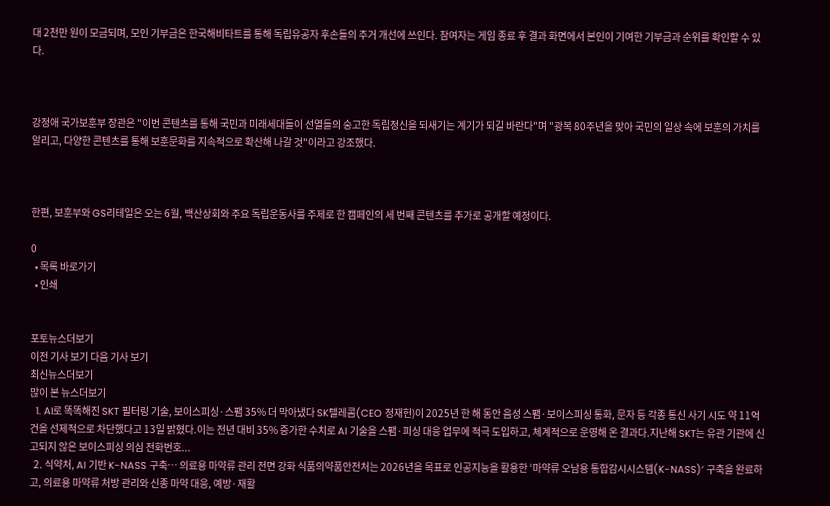대 2천만 원이 모금되며, 모인 기부금은 한국해비타트를 통해 독립유공자 후손들의 주거 개선에 쓰인다. 참여자는 게임 종료 후 결과 화면에서 본인이 기여한 기부금과 순위를 확인할 수 있다.



강정애 국가보훈부 장관은 "이번 콘텐츠를 통해 국민과 미래세대들이 선열들의 숭고한 독립정신을 되새기는 계기가 되길 바란다"며 "광복 80주년을 맞아 국민의 일상 속에 보훈의 가치를 알리고, 다양한 콘텐츠를 통해 보훈문화를 지속적으로 확산해 나갈 것"이라고 강조했다.



한편, 보훈부와 GS리테일은 오는 6월, 백산상회와 주요 독립운동사를 주제로 한 캠페인의 세 번째 콘텐츠를 추가로 공개할 예정이다.

0
  • 목록 바로가기
  • 인쇄


포토뉴스더보기
이전 기사 보기 다음 기사 보기
최신뉴스더보기
많이 본 뉴스더보기
  1. AI로 똑똑해진 SKT 필터링 기술, 보이스피싱·스팸 35% 더 막아냈다 SK텔레콤(CEO 정재헌)이 2025년 한 해 동안 음성 스팸·보이스피싱 통화, 문자 등 각종 통신 사기 시도 약 11억 건을 선제적으로 차단했다고 13일 밝혔다.이는 전년 대비 35% 증가한 수치로 AI 기술을 스팸·피싱 대응 업무에 적극 도입하고, 체계적으로 운영해 온 결과다.지난해 SKT는 유관 기관에 신고되지 않은 보이스피싱 의심 전화번호...
  2. 식약처, AI 기반 K-NASS 구축… 의료용 마약류 관리 전면 강화 식품의약품안전처는 2026년을 목표로 인공지능을 활용한 ‘마약류 오남용 통합감시시스템(K-NASS)’ 구축을 완료하고, 의료용 마약류 처방 관리와 신종 마약 대응, 예방·재활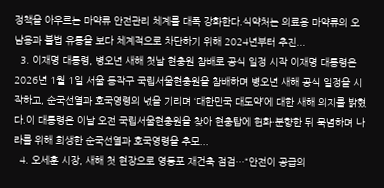정책을 아우르는 마약류 안전관리 체계를 대폭 강화한다.식약처는 의료용 마약류의 오남용과 불법 유통을 보다 체계적으로 차단하기 위해 2024년부터 추진...
  3. 이재명 대통령, 병오년 새해 첫날 현충원 참배로 공식 일정 시작 이재명 대통령은 2026년 1월 1일 서울 동작구 국립서울현충원을 참배하며 병오년 새해 공식 일정을 시작하고, 순국선열과 호국영령의 넋을 기리며 ‘대한민국 대도약’에 대한 새해 의지를 밝혔다.이 대통령은 이날 오전 국립서울현충원을 찾아 현충탑에 헌화·분향한 뒤 묵념하며 나라를 위해 희생한 순국선열과 호국영령을 추모...
  4. 오세훈 시장, 새해 첫 현장으로 영등포 재건축 점검…“안전이 공급의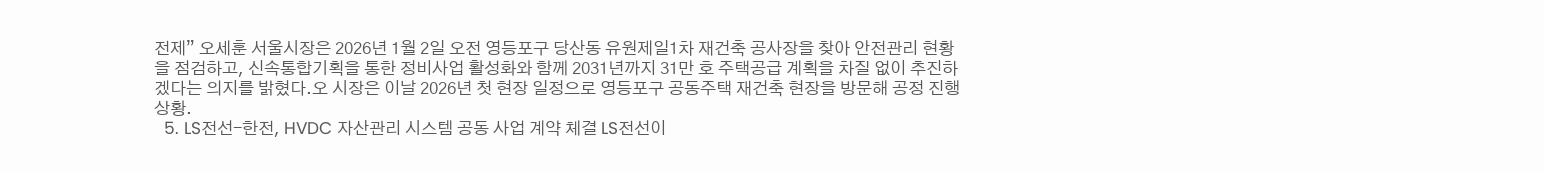전제” 오세훈 서울시장은 2026년 1월 2일 오전 영등포구 당산동 유원제일1차 재건축 공사장을 찾아 안전관리 현황을 점검하고, 신속통합기획을 통한 정비사업 활성화와 함께 2031년까지 31만 호 주택공급 계획을 차질 없이 추진하겠다는 의지를 밝혔다.오 시장은 이날 2026년 첫 현장 일정으로 영등포구 공동주택 재건축 현장을 방문해 공정 진행 상황.
  5. LS전선-한전, HVDC 자산관리 시스템 공동 사업 계약 체결 LS전선이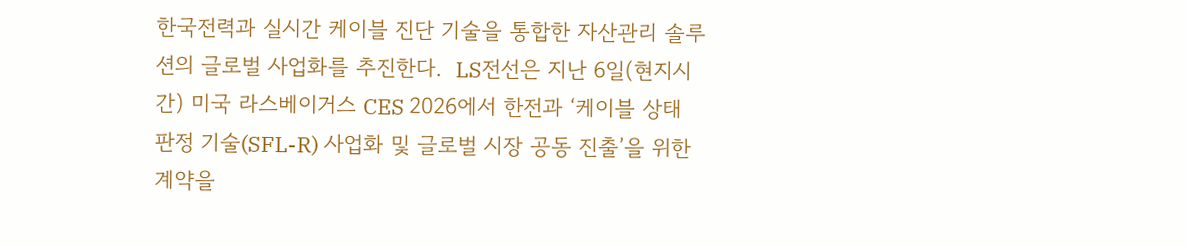한국전력과 실시간 케이블 진단 기술을 통합한 자산관리 솔루션의 글로벌 사업화를 추진한다.  LS전선은 지난 6일(현지시간) 미국 라스베이거스 CES 2026에서 한전과 ‘케이블 상태 판정 기술(SFL-R) 사업화 및 글로벌 시장 공동 진출’을 위한 계약을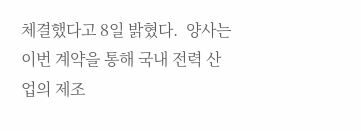체결했다고 8일 밝혔다.  양사는 이번 계약을 통해 국내 전력 산업의 제조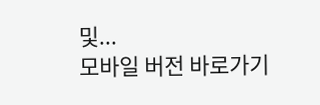및...
모바일 버전 바로가기